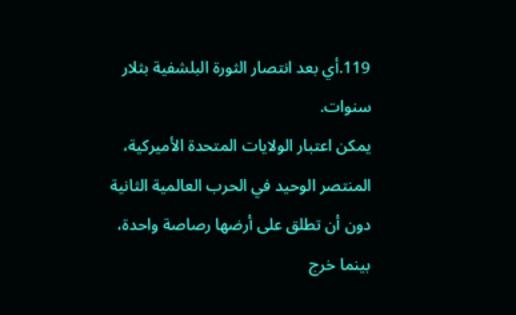119.أي بعد انتصار الثورة البلشفية بثلار سنوات.
يمكن اعتبار الولايات المتحدة الأميركية، المنتصر الوحيد في الحرب العالمية الثانية دون أن تطلق على أرضها رصاصة واحدة، بينما خرج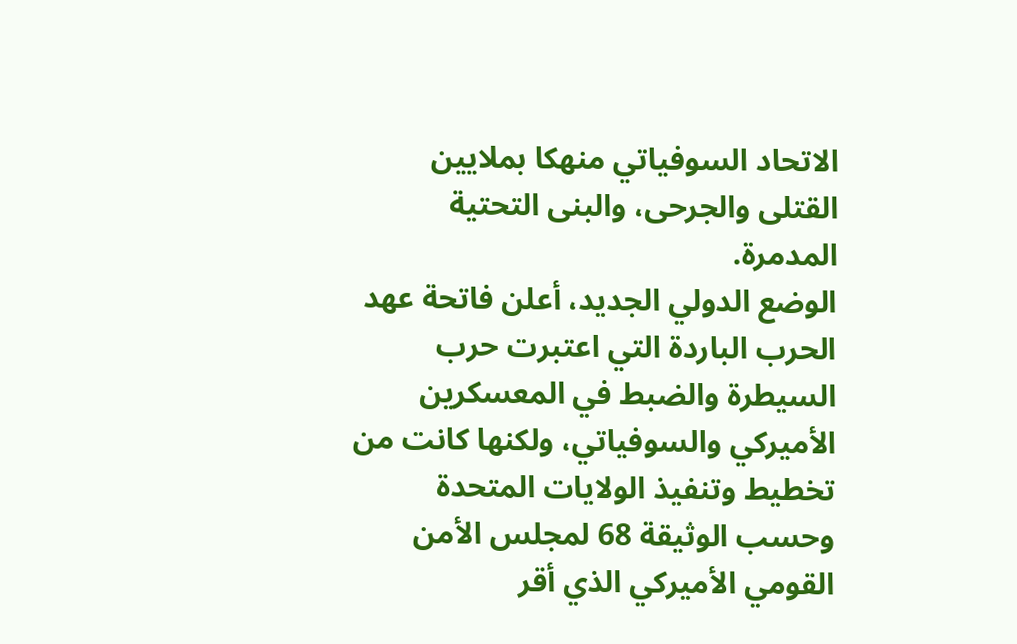الاتحاد السوفياتي منهكا بملايين القتلى والجرحى، والبنى التحتية المدمرة.
الوضع الدولي الجديد، أعلن فاتحة عهد الحرب الباردة التي اعتبرت حرب السيطرة والضبط في المعسكرين الأميركي والسوفياتي، ولكنها كانت من تخطيط وتنفيذ الولايات المتحدة وحسب الوثيقة 68 لمجلس الأمن القومي الأميركي الذي أقر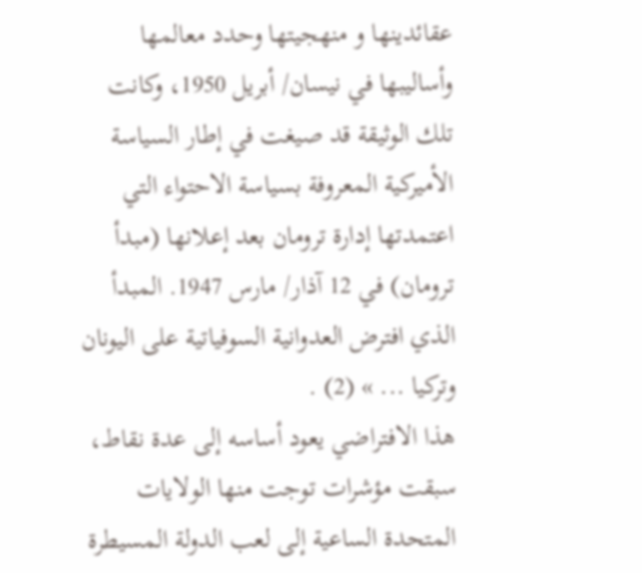عقائدينها و منهجيتها وحدد معالمها وأساليبها في نيسان/ أبريل 1950، وكانت تلك الوثيقة قد صيغت في إطار السياسة الأميركية المعروفة بسياسة الاحتواء التي اعتمدتها إدارة ترومان بعد إعلانها (مبدأ ترومان) في 12 آذار/ مارس 1947. المبدأ الذي افترض العدوانية السوفياتية على اليونان وتركيا ... » (2) .
هذا الافتراضي يعود أساسه إلى عدة نقاط، سبقت مؤشرات توجت منها الولايات المتحدة الساعية إلى لعب الدولة المسيطرة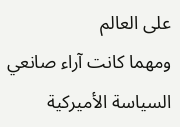على العالم
ومهما كانت آراء صانعي السياسة الأميركية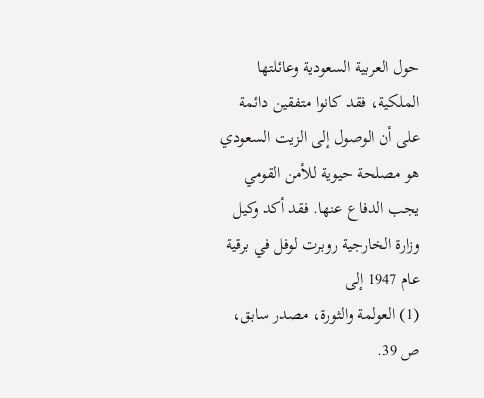حول العربية السعودية وعائلتها الملكية، فقد كانوا متفقين دائمة على أن الوصول إلى الزيت السعودي هو مصلحة حيوية للأمن القومي يجب الدفاع عنها. فقد أكد وكيل وزارة الخارجية روبرت لوفل في برقية عام 1947 إلى
(1) العولمة والثورة، مصدر سابق، ص 39.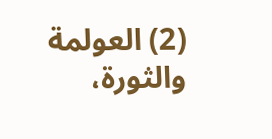(2) العولمة والثورة،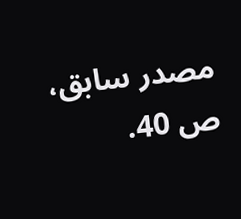مصدر سابق، ص 40.